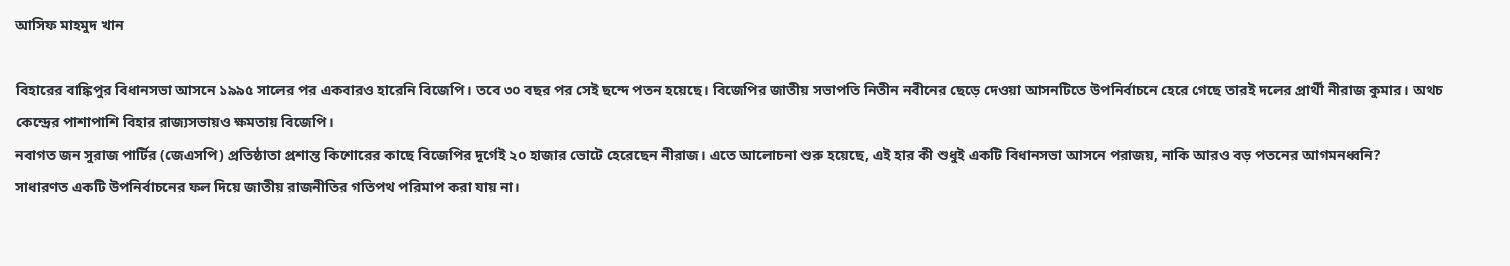আসিফ মাহমুদ খান

বিহারের বাঙ্কিপুর বিধানসভা আসনে ১৯৯৫ সালের পর একবারও হারেনি বিজেপি। তবে ৩০ বছর পর সেই ছন্দে পতন হয়েছে। বিজেপির জাতীয় সভাপতি নিতীন নবীনের ছেড়ে দেওয়া আসনটিতে উপনির্বাচনে হেরে গেছে তারই দলের প্রার্থী নীরাজ কুমার। অথচ কেন্দ্রের পাশাপাশি বিহার রাজ্যসভায়ও ক্ষমতায় বিজেপি।
নবাগত জন সুরাজ পার্টির (জেএসপি) প্রতিষ্ঠাতা প্রশান্ত কিশোরের কাছে বিজেপির দূর্গেই ২০ হাজার ভোটে হেরেছেন নীরাজ। এতে আলোচনা শুরু হয়েছে, এই হার কী শুধুই একটি বিধানসভা আসনে পরাজয়, নাকি আরও বড় পতনের আগমনধ্বনি?
সাধারণত একটি উপনির্বাচনের ফল দিয়ে জাতীয় রাজনীতির গতিপথ পরিমাপ করা যায় না।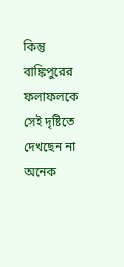কিন্তু বাঙ্কিপুরের ফলাফলকে সেই দৃষ্টিতে দেখছেন না অনেক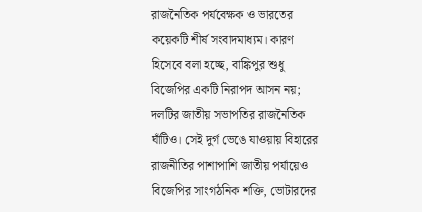রাজনৈতিক পর্যবেক্ষক ও ভারতের কয়েকটি শীর্ষ সংবাদমাধ্যম। কারণ হিসেবে বলা হচ্ছে, বাঙ্কিপুর শুধু বিজেপির একটি নিরাপদ আসন নয়; দলটির জাতীয় সভাপতির রাজনৈতিক ঘাঁটিও। সেই দুর্গ ভেঙে যাওয়ায় বিহারের রাজনীতির পাশাপাশি জাতীয় পর্যায়েও বিজেপির সাংগঠনিক শক্তি, ভোটারদের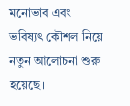মনোভাব এবং ভবিষ্যৎ কৌশল নিয়ে নতুন আলোচনা শুরু হয়েছে।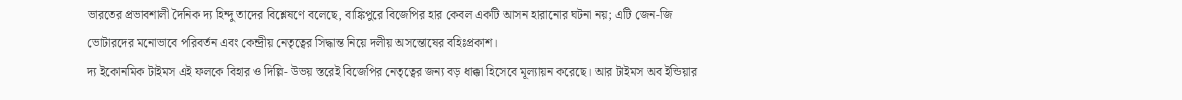ভারতের প্রভাবশালী দৈনিক দ্য হিন্দু তাদের বিশ্লেষণে বলেছে, বাঙ্কিপুরে বিজেপির হার কেবল একটি আসন হারানোর ঘটনা নয়; এটি জেন-জি ভোটারদের মনোভাবে পরিবর্তন এবং কেন্দ্রীয় নেতৃত্বের সিদ্ধান্ত নিয়ে দলীয় অসন্তোষের বহিঃপ্রকাশ।
দ্য ইকোনমিক টাইমস এই ফলকে বিহার ও দিল্লি- উভয় স্তরেই বিজেপির নেতৃত্বের জন্য বড় ধাক্কা হিসেবে মূল্যায়ন করেছে। আর টাইমস অব ইন্ডিয়ার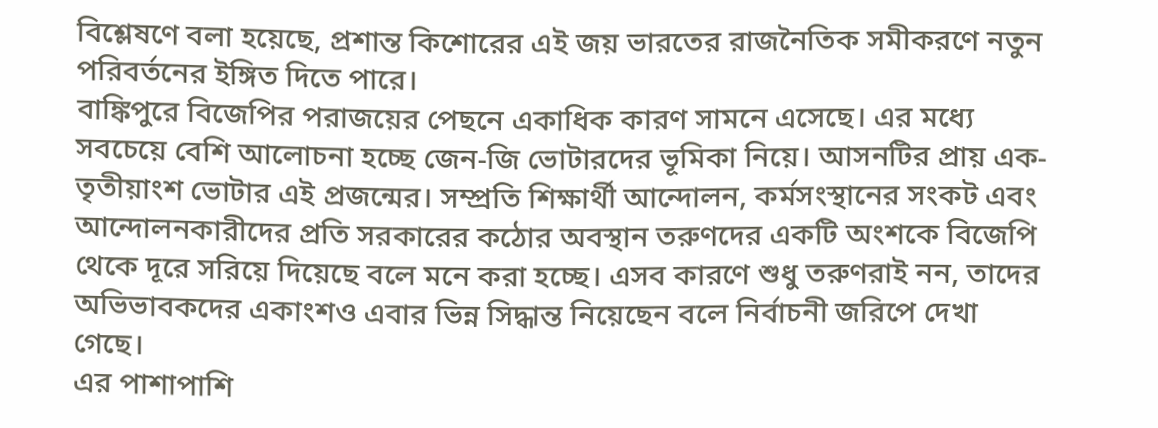বিশ্লেষণে বলা হয়েছে, প্রশান্ত কিশোরের এই জয় ভারতের রাজনৈতিক সমীকরণে নতুন পরিবর্তনের ইঙ্গিত দিতে পারে।
বাঙ্কিপুরে বিজেপির পরাজয়ের পেছনে একাধিক কারণ সামনে এসেছে। এর মধ্যে সবচেয়ে বেশি আলোচনা হচ্ছে জেন-জি ভোটারদের ভূমিকা নিয়ে। আসনটির প্রায় এক-তৃতীয়াংশ ভোটার এই প্রজন্মের। সম্প্রতি শিক্ষার্থী আন্দোলন, কর্মসংস্থানের সংকট এবং আন্দোলনকারীদের প্রতি সরকারের কঠোর অবস্থান তরুণদের একটি অংশকে বিজেপি থেকে দূরে সরিয়ে দিয়েছে বলে মনে করা হচ্ছে। এসব কারণে শুধু তরুণরাই নন, তাদের অভিভাবকদের একাংশও এবার ভিন্ন সিদ্ধান্ত নিয়েছেন বলে নির্বাচনী জরিপে দেখা গেছে।
এর পাশাপাশি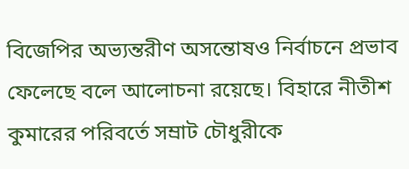বিজেপির অভ্যন্তরীণ অসন্তোষও নির্বাচনে প্রভাব ফেলেছে বলে আলোচনা রয়েছে। বিহারে নীতীশ কুমারের পরিবর্তে সম্রাট চৌধুরীকে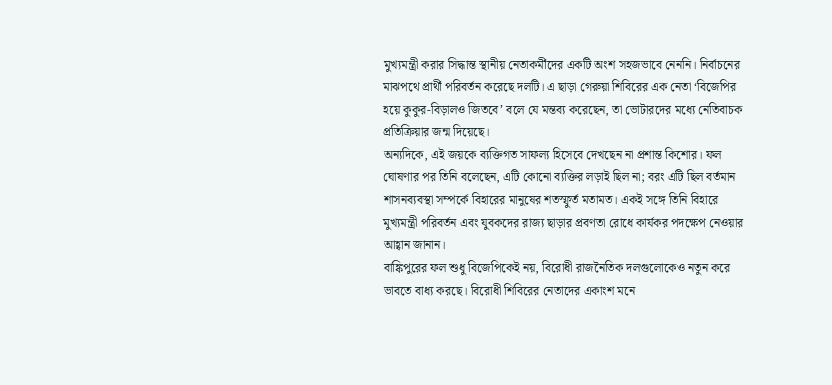মুখ্যমন্ত্রী করার সিদ্ধান্ত স্থানীয় নেতাকর্মীদের একটি অংশ সহজভাবে নেননি। নির্বাচনের মাঝপথে প্রার্থী পরিবর্তন করেছে দলটি। এ ছাড়া গেরুয়া শিবিরের এক নেতা ‘বিজেপির হয়ে কুকুর-বিড়ালও জিতবে’ বলে যে মন্তব্য করেছেন, তা ভোটারদের মধ্যে নেতিবাচক প্রতিক্রিয়ার জন্ম দিয়েছে।
অন্যদিকে, এই জয়কে ব্যক্তিগত সাফল্য হিসেবে দেখছেন না প্রশান্ত কিশোর। ফল ঘোষণার পর তিনি বলেছেন, এটি কোনো ব্যক্তির লড়াই ছিল না; বরং এটি ছিল বর্তমান শাসনব্যবস্থা সম্পর্কে বিহারের মানুষের শতস্ফুর্ত মতামত। একই সঙ্গে তিনি বিহারে মুখ্যমন্ত্রী পরিবর্তন এবং যুবকদের রাজ্য ছাড়ার প্রবণতা রোধে কার্যকর পদক্ষেপ নেওয়ার আহ্বান জানান।
বাঙ্কিপুরের ফল শুধু বিজেপিকেই নয়, বিরোধী রাজনৈতিক দলগুলোকেও নতুন করে ভাবতে বাধ্য করছে। বিরোধী শিবিরের নেতাদের একাংশ মনে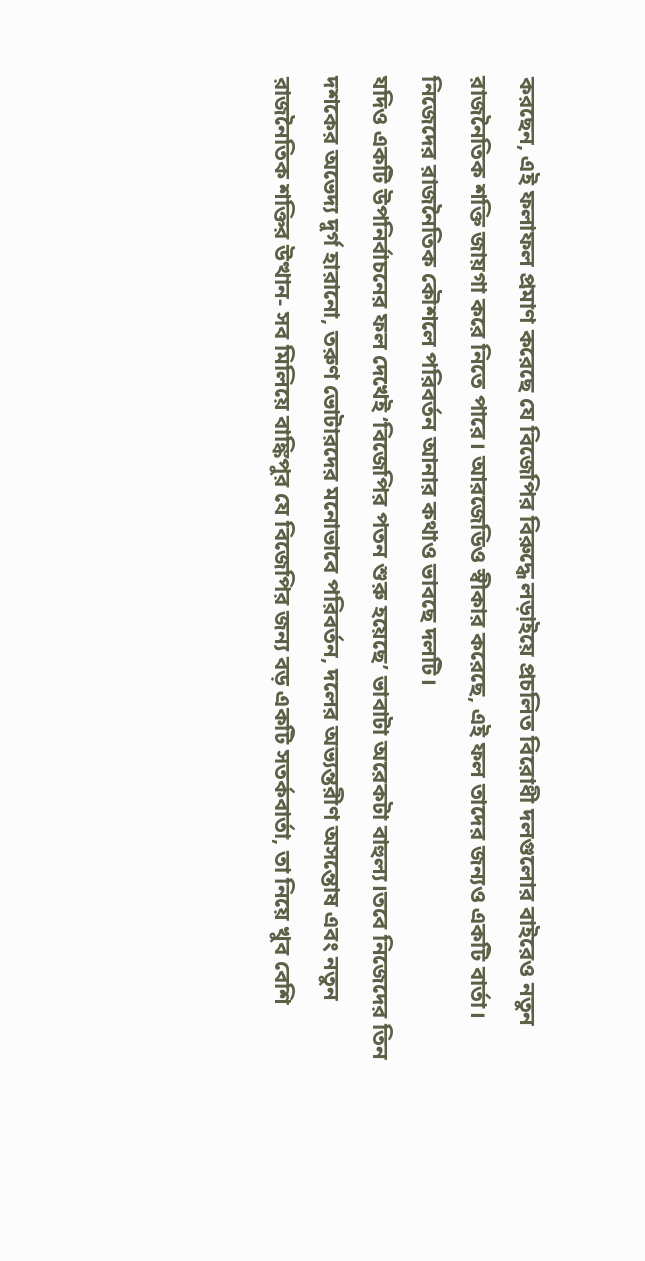করছেন, এই ফলাফল প্রমাণ করেছে যে বিজেপির বিরুদ্ধে লড়াইয়ে প্রচলিত বিরোধী দলগুলোর বাইরেও নতুন রাজনৈতিক শক্তি জায়গা করে নিতে পারে। আরজেডিও স্বীকার করেছে, এই ফল তাদের জন্যও একটি বার্তা। নিজেদের রাজনৈতিক কৌশলে পরিবর্তন আনার কথাও ভাবছে দলটি।
যদিও একটি উপনির্বাচনের ফল দেখেই ‘বিজেপির পতন শুরু হয়েছে’ ভাবাটা অরেকটা বাহুল্য।তবে নিজেদের তিন দশকের অভেদ্য দুর্গ হারানো, তরুণ ভোটারদের মনোভাবে পরিবর্তন, দলের অভ্যন্তরীণ অসন্তোষ এবং নতুন রাজনৈতিক শক্তির উত্থান- সব মিলিয়ে বাঙ্কিপুর যে বিজেপির জন্য বড় একটি সতর্কবার্তা, তা নিয়ে খুব বেশি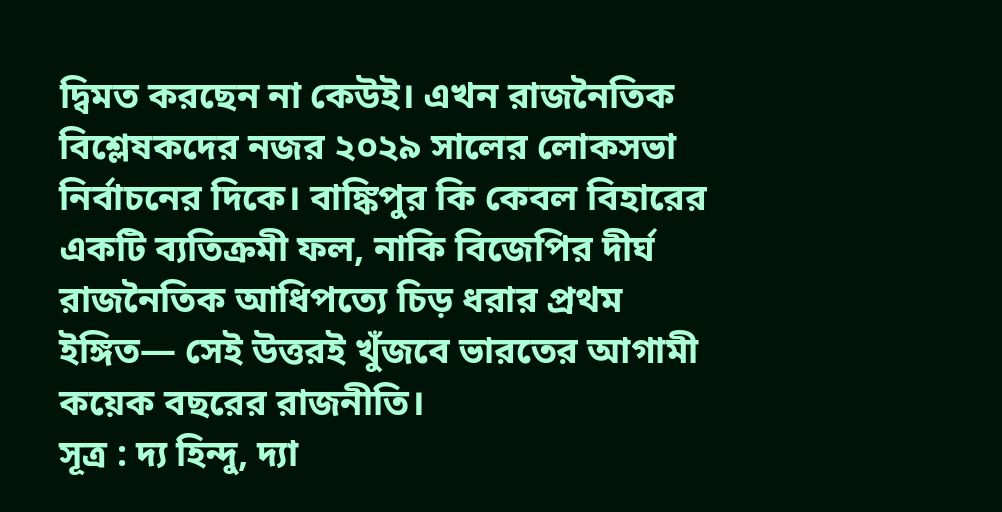দ্বিমত করছেন না কেউই। এখন রাজনৈতিক বিশ্লেষকদের নজর ২০২৯ সালের লোকসভা নির্বাচনের দিকে। বাঙ্কিপুর কি কেবল বিহারের একটি ব্যতিক্রমী ফল, নাকি বিজেপির দীর্ঘ রাজনৈতিক আধিপত্যে চিড় ধরার প্রথম ইঙ্গিত— সেই উত্তরই খুঁজবে ভারতের আগামী কয়েক বছরের রাজনীতি।
সূত্র : দ্য হিন্দু, দ্যা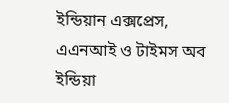ইন্ডিয়ান এক্সপ্রেস, এএনআই ও টাইমস অব ইন্ডিয়া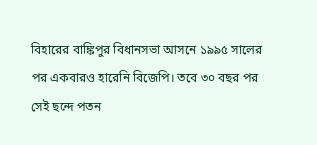বিহারের বাঙ্কিপুর বিধানসভা আসনে ১৯৯৫ সালের পর একবারও হারেনি বিজেপি। তবে ৩০ বছর পর সেই ছন্দে পতন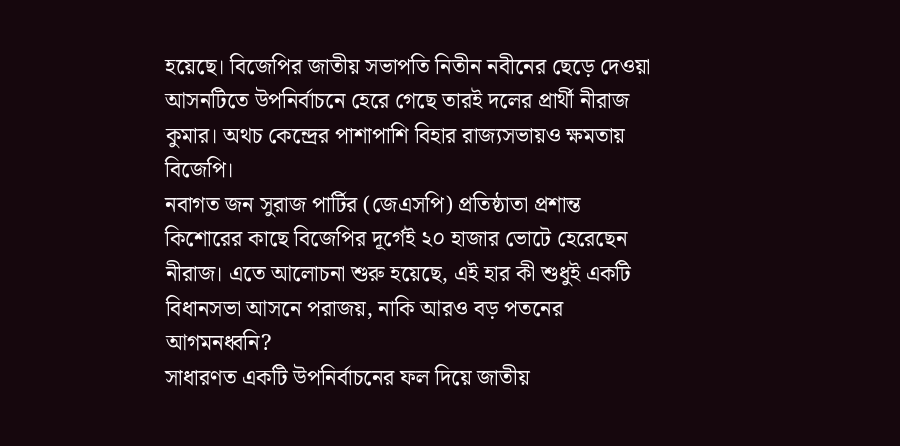হয়েছে। বিজেপির জাতীয় সভাপতি নিতীন নবীনের ছেড়ে দেওয়া আসনটিতে উপনির্বাচনে হেরে গেছে তারই দলের প্রার্থী নীরাজ কুমার। অথচ কেন্দ্রের পাশাপাশি বিহার রাজ্যসভায়ও ক্ষমতায় বিজেপি।
নবাগত জন সুরাজ পার্টির (জেএসপি) প্রতিষ্ঠাতা প্রশান্ত কিশোরের কাছে বিজেপির দূর্গেই ২০ হাজার ভোটে হেরেছেন নীরাজ। এতে আলোচনা শুরু হয়েছে, এই হার কী শুধুই একটি বিধানসভা আসনে পরাজয়, নাকি আরও বড় পতনের আগমনধ্বনি?
সাধারণত একটি উপনির্বাচনের ফল দিয়ে জাতীয়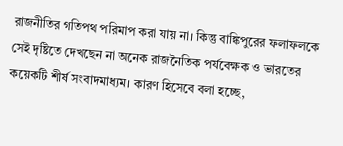রাজনীতির গতিপথ পরিমাপ করা যায় না। কিন্তু বাঙ্কিপুরের ফলাফলকে সেই দৃষ্টিতে দেখছেন না অনেক রাজনৈতিক পর্যবেক্ষক ও ভারতের কয়েকটি শীর্ষ সংবাদমাধ্যম। কারণ হিসেবে বলা হচ্ছে,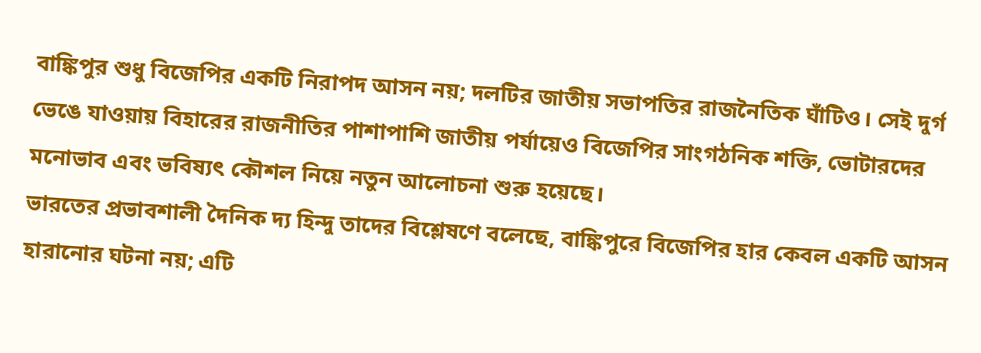বাঙ্কিপুর শুধু বিজেপির একটি নিরাপদ আসন নয়; দলটির জাতীয় সভাপতির রাজনৈতিক ঘাঁটিও। সেই দুর্গ ভেঙে যাওয়ায় বিহারের রাজনীতির পাশাপাশি জাতীয় পর্যায়েও বিজেপির সাংগঠনিক শক্তি, ভোটারদের মনোভাব এবং ভবিষ্যৎ কৌশল নিয়ে নতুন আলোচনা শুরু হয়েছে।
ভারতের প্রভাবশালী দৈনিক দ্য হিন্দু তাদের বিশ্লেষণে বলেছে, বাঙ্কিপুরে বিজেপির হার কেবল একটি আসন হারানোর ঘটনা নয়; এটি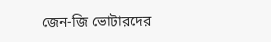জেন-জি ভোটারদের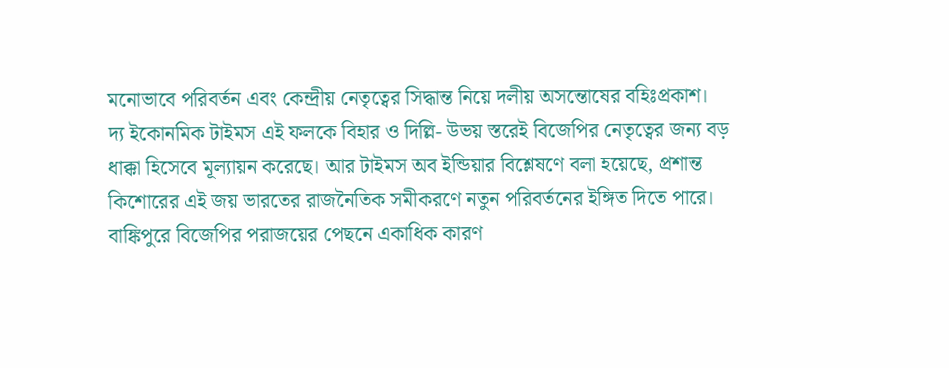মনোভাবে পরিবর্তন এবং কেন্দ্রীয় নেতৃত্বের সিদ্ধান্ত নিয়ে দলীয় অসন্তোষের বহিঃপ্রকাশ।
দ্য ইকোনমিক টাইমস এই ফলকে বিহার ও দিল্লি- উভয় স্তরেই বিজেপির নেতৃত্বের জন্য বড় ধাক্কা হিসেবে মূল্যায়ন করেছে। আর টাইমস অব ইন্ডিয়ার বিশ্লেষণে বলা হয়েছে, প্রশান্ত কিশোরের এই জয় ভারতের রাজনৈতিক সমীকরণে নতুন পরিবর্তনের ইঙ্গিত দিতে পারে।
বাঙ্কিপুরে বিজেপির পরাজয়ের পেছনে একাধিক কারণ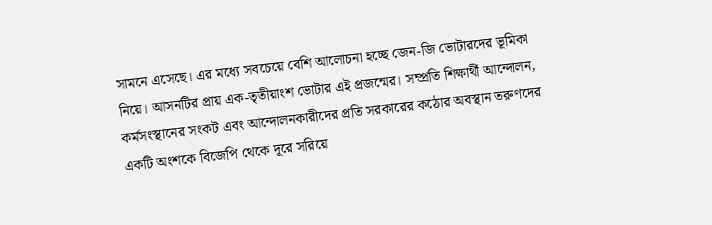সামনে এসেছে। এর মধ্যে সবচেয়ে বেশি আলোচনা হচ্ছে জেন-জি ভোটারদের ভূমিকা নিয়ে। আসনটির প্রায় এক-তৃতীয়াংশ ভোটার এই প্রজন্মের। সম্প্রতি শিক্ষার্থী আন্দোলন, কর্মসংস্থানের সংকট এবং আন্দোলনকারীদের প্রতি সরকারের কঠোর অবস্থান তরুণদের একটি অংশকে বিজেপি থেকে দূরে সরিয়ে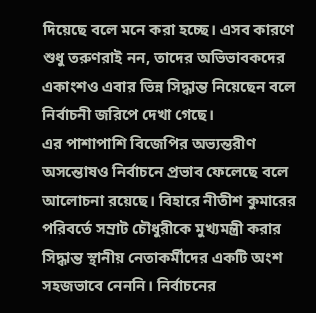দিয়েছে বলে মনে করা হচ্ছে। এসব কারণে শুধু তরুণরাই নন, তাদের অভিভাবকদের একাংশও এবার ভিন্ন সিদ্ধান্ত নিয়েছেন বলে নির্বাচনী জরিপে দেখা গেছে।
এর পাশাপাশি বিজেপির অভ্যন্তরীণ অসন্তোষও নির্বাচনে প্রভাব ফেলেছে বলে আলোচনা রয়েছে। বিহারে নীতীশ কুমারের পরিবর্তে সম্রাট চৌধুরীকে মুখ্যমন্ত্রী করার সিদ্ধান্ত স্থানীয় নেতাকর্মীদের একটি অংশ সহজভাবে নেননি। নির্বাচনের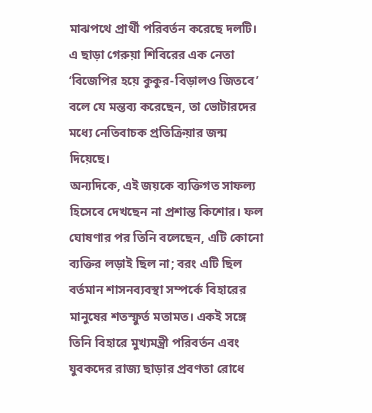মাঝপথে প্রার্থী পরিবর্তন করেছে দলটি। এ ছাড়া গেরুয়া শিবিরের এক নেতা ‘বিজেপির হয়ে কুকুর-বিড়ালও জিতবে’ বলে যে মন্তব্য করেছেন, তা ভোটারদের মধ্যে নেতিবাচক প্রতিক্রিয়ার জন্ম দিয়েছে।
অন্যদিকে, এই জয়কে ব্যক্তিগত সাফল্য হিসেবে দেখছেন না প্রশান্ত কিশোর। ফল ঘোষণার পর তিনি বলেছেন, এটি কোনো ব্যক্তির লড়াই ছিল না; বরং এটি ছিল বর্তমান শাসনব্যবস্থা সম্পর্কে বিহারের মানুষের শতস্ফুর্ত মতামত। একই সঙ্গে তিনি বিহারে মুখ্যমন্ত্রী পরিবর্তন এবং যুবকদের রাজ্য ছাড়ার প্রবণতা রোধে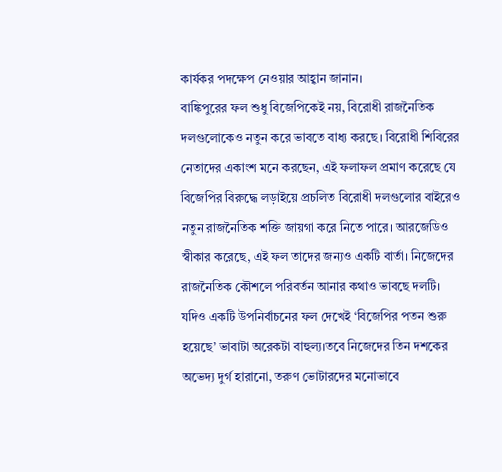কার্যকর পদক্ষেপ নেওয়ার আহ্বান জানান।
বাঙ্কিপুরের ফল শুধু বিজেপিকেই নয়, বিরোধী রাজনৈতিক দলগুলোকেও নতুন করে ভাবতে বাধ্য করছে। বিরোধী শিবিরের নেতাদের একাংশ মনে করছেন, এই ফলাফল প্রমাণ করেছে যে বিজেপির বিরুদ্ধে লড়াইয়ে প্রচলিত বিরোধী দলগুলোর বাইরেও নতুন রাজনৈতিক শক্তি জায়গা করে নিতে পারে। আরজেডিও স্বীকার করেছে, এই ফল তাদের জন্যও একটি বার্তা। নিজেদের রাজনৈতিক কৌশলে পরিবর্তন আনার কথাও ভাবছে দলটি।
যদিও একটি উপনির্বাচনের ফল দেখেই ‘বিজেপির পতন শুরু হয়েছে’ ভাবাটা অরেকটা বাহুল্য।তবে নিজেদের তিন দশকের অভেদ্য দুর্গ হারানো, তরুণ ভোটারদের মনোভাবে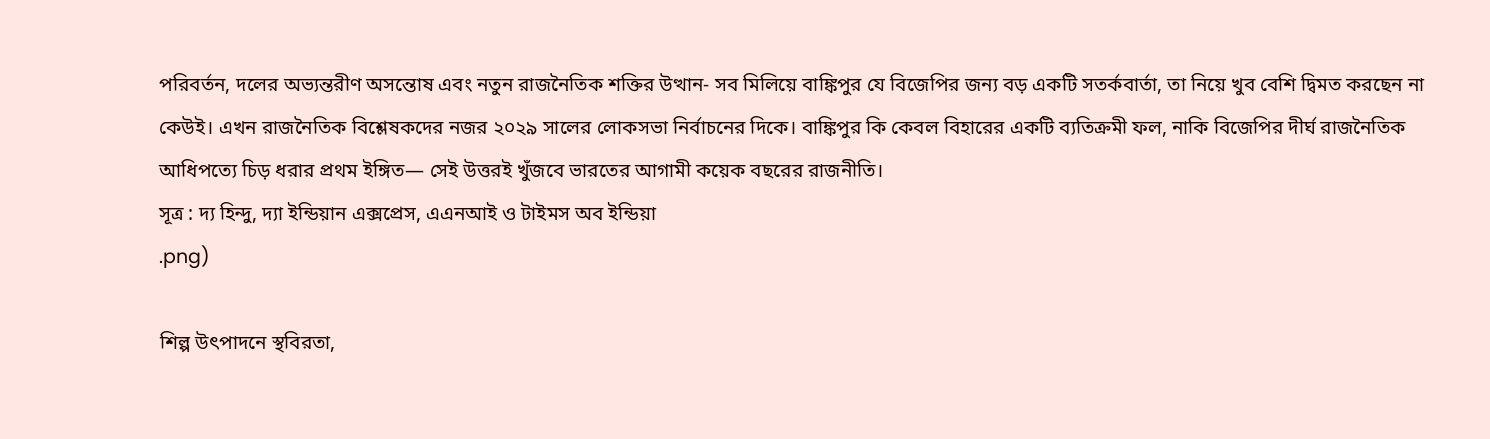পরিবর্তন, দলের অভ্যন্তরীণ অসন্তোষ এবং নতুন রাজনৈতিক শক্তির উত্থান- সব মিলিয়ে বাঙ্কিপুর যে বিজেপির জন্য বড় একটি সতর্কবার্তা, তা নিয়ে খুব বেশি দ্বিমত করছেন না কেউই। এখন রাজনৈতিক বিশ্লেষকদের নজর ২০২৯ সালের লোকসভা নির্বাচনের দিকে। বাঙ্কিপুর কি কেবল বিহারের একটি ব্যতিক্রমী ফল, নাকি বিজেপির দীর্ঘ রাজনৈতিক আধিপত্যে চিড় ধরার প্রথম ইঙ্গিত— সেই উত্তরই খুঁজবে ভারতের আগামী কয়েক বছরের রাজনীতি।
সূত্র : দ্য হিন্দু, দ্যা ইন্ডিয়ান এক্সপ্রেস, এএনআই ও টাইমস অব ইন্ডিয়া
.png)

শিল্প উৎপাদনে স্থবিরতা,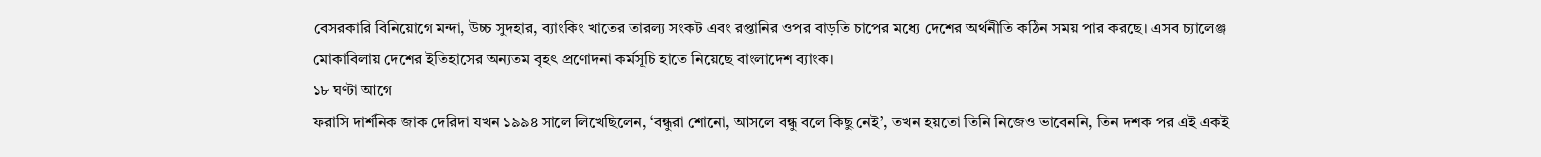বেসরকারি বিনিয়োগে মন্দা, উচ্চ সুদহার, ব্যাংকিং খাতের তারল্য সংকট এবং রপ্তানির ওপর বাড়তি চাপের মধ্যে দেশের অর্থনীতি কঠিন সময় পার করছে। এসব চ্যালেঞ্জ মোকাবিলায় দেশের ইতিহাসের অন্যতম বৃহৎ প্রণোদনা কর্মসূচি হাতে নিয়েছে বাংলাদেশ ব্যাংক।
১৮ ঘণ্টা আগে
ফরাসি দার্শনিক জাক দেরিদা যখন ১৯৯৪ সালে লিখেছিলেন, ‘বন্ধুরা শোনো, আসলে বন্ধু বলে কিছু নেই’, তখন হয়তো তিনি নিজেও ভাবেননি, তিন দশক পর এই একই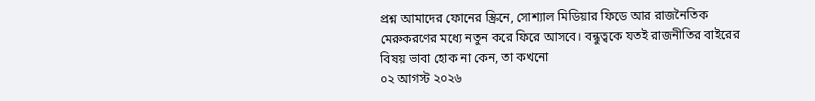প্রশ্ন আমাদের ফোনের স্ক্রিনে, সোশ্যাল মিডিয়ার ফিডে আর রাজনৈতিক মেরুকরণের মধ্যে নতুন করে ফিরে আসবে। বন্ধুত্বকে যতই রাজনীতির বাইরের বিষয় ভাবা হোক না কেন, তা কখনো
০২ আগস্ট ২০২৬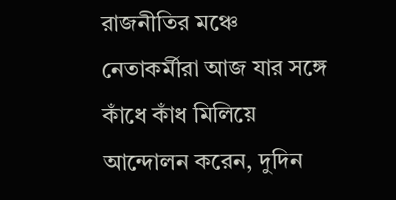রাজনীতির মঞ্চে নেতাকর্মীরা আজ যার সঙ্গে কাঁধে কাঁধ মিলিয়ে আন্দোলন করেন, দুদিন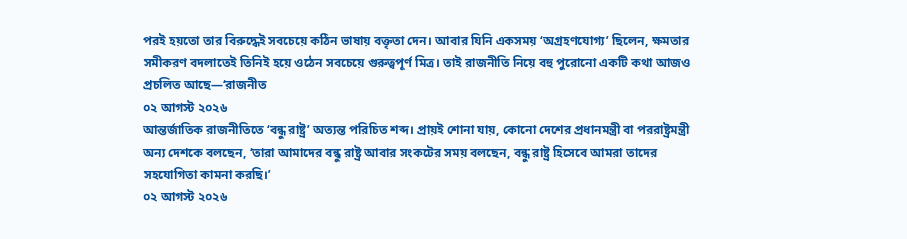পরই হয়তো তার বিরুদ্ধেই সবচেয়ে কঠিন ভাষায় বক্তৃতা দেন। আবার যিনি একসময় ‘অগ্রহণযোগ্য’ ছিলেন, ক্ষমতার সমীকরণ বদলাতেই তিনিই হয়ে ওঠেন সবচেয়ে গুরুত্বপূর্ণ মিত্র। তাই রাজনীতি নিয়ে বহু পুরোনো একটি কথা আজও প্রচলিত আছে—‘রাজনীত
০২ আগস্ট ২০২৬
আন্তর্জাতিক রাজনীতিতে ‘বন্ধু রাষ্ট্র’ অত্যন্ত পরিচিত শব্দ। প্রায়ই শোনা যায়, কোনো দেশের প্রধানমন্ত্রী বা পররাষ্ট্রমন্ত্রী অন্য দেশকে বলছেন, ‘তারা আমাদের বন্ধু রাষ্ট্র আবার সংকটের সময় বলছেন, বন্ধু রাষ্ট্র হিসেবে আমরা তাদের সহযোগিতা কামনা করছি।’
০২ আগস্ট ২০২৬